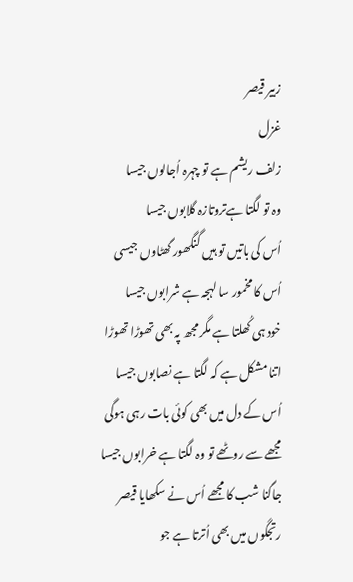زبیر قیصر
غزل
زلف ریشم ہے تو چہرہ اُجالوں جیسا
وہ تو لگتا ہےتروتازہ گلابوں جیسا
اُس کی باتیں تو ہیں گنگھور گھٹاوں جیسی
اُس کا مخمور سا لہجہ ہے شرابوں جیسا
خود ہی کُھلتا ہے مگر مجھ پہ بھی تھوڑا تھوڑا
اتنا مشکل ہے کہ لگتا ہے نصابوں جیسا
اُس کے دل میں بھی کوئی بات رہی ہوگی
مجھے سے روٹھے تو وہ لگتا ہے خرابوں جیسا
جاگنا شب کا مجھے اُس نے سکھایا قیصر
رتجگوں میں بھی اُترتا ہے جو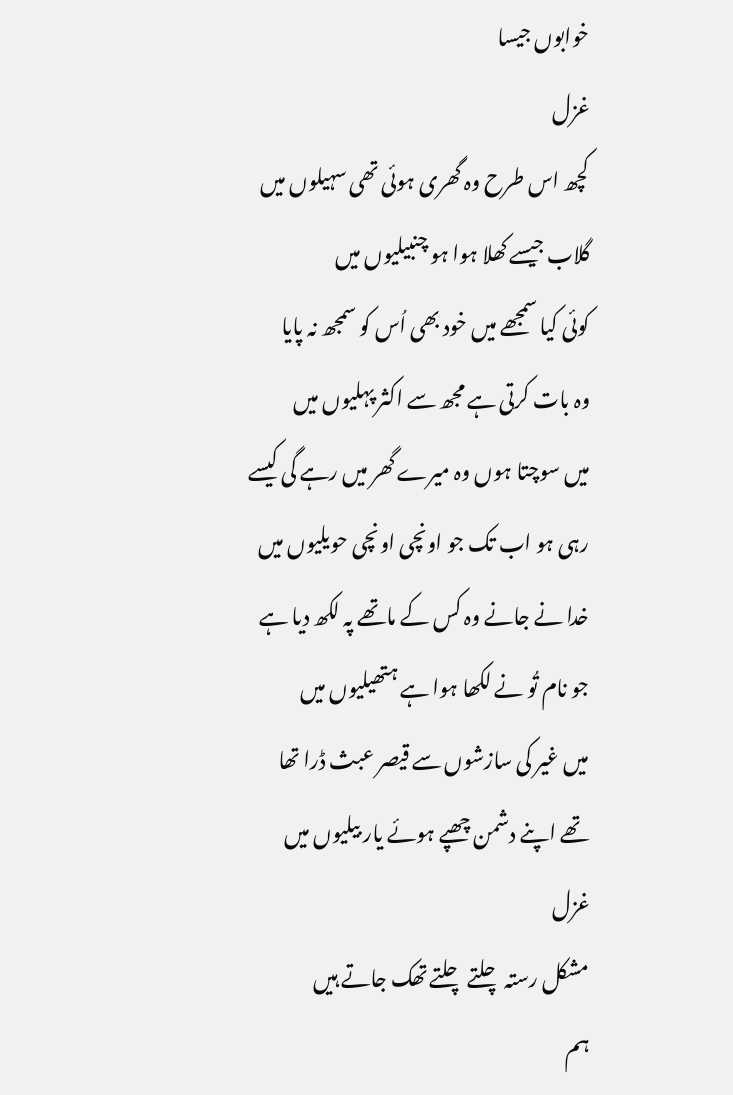خوابوں جیسا
غزل
کچھ اس طرح وہ گھری ہوئی تھی سہیلوں میں
گلاب جیسے کھلا ہوا ہو چنبیلیوں میں
کوئی کیا سمجھے میں خود بھی اُس کو سمجھ نہ پایا
وہ بات کرتی ہے مجھ سے اکثر پہلیوں میں
میں سوچتا ہوں وہ میرے گھر میں رہے گی کیسے
رہی ہو اب تک جو اونچی اونچی حویلیوں میں
خدا نے جانے وہ کس کے ماتھے پہ لکھ دیا ہے
جو نام تُو نے لکھا ہوا ہے ہتھیلیوں میں
میں غیر کی سازشوں سے قیصر عبث ڈرا تھا
تھے اپنے دشمن چھپے ہوئے یار بیلیوں میں
غزل
مشکل رستہ چلتے چلتے تھک جاتے ہیں
ہم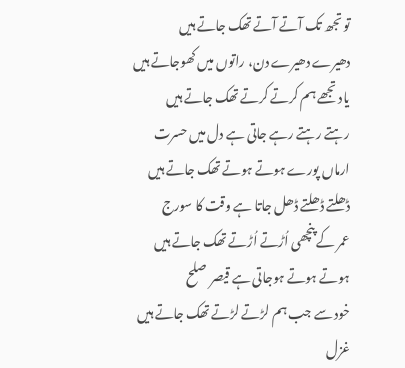تو تجھ تک آتے آتے تھک جاتے ہیں
دھیرے دھیرے دن، راتوں میں کھوجاتے ہیں
یاد تجھے ہم کرتے کرتے تھک جاتے ہیں
رہتے رہتے رہے جاتی ہے دل میں حسرت
ارماں پورے ہوتے ہوتے تھک جاتے ہیں
ڈھلتے ڈھلتے ڈھل جاتا ہے وقت کا سورج
عمر کے پنچھی اُڑتے اُڑتے تھک جاتے ہیں
ہوتے ہوتے ہوجاتی ہے قیصر صلح
خود سے جب ہم لڑتے لڑتے تھک جاتے ہیں
غزل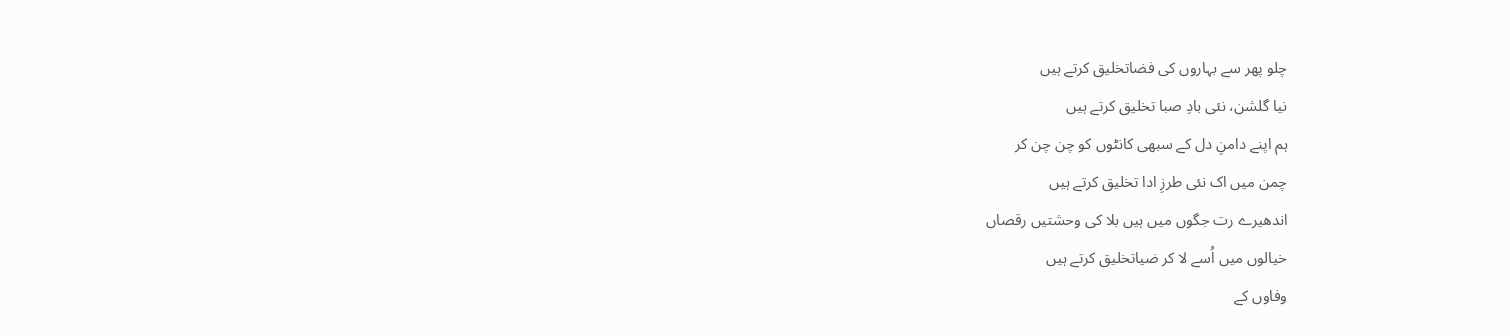چلو پھر سے بہاروں کی فضاتخلیق کرتے ہیں
نیا گلشن، نئی بادِ صبا تخلیق کرتے ہیں
ہم اپنے دامنِ دل کے سبھی کانٹوں کو چن چن کر
چمن میں اک نئی طرزِ ادا تخلیق کرتے ہیں
اندھیرے رت جگوں میں ہیں بلا کی وحشتیں رقصاں
خیالوں میں اُسے لا کر ضیاتخلیق کرتے ہیں
وفاوں کے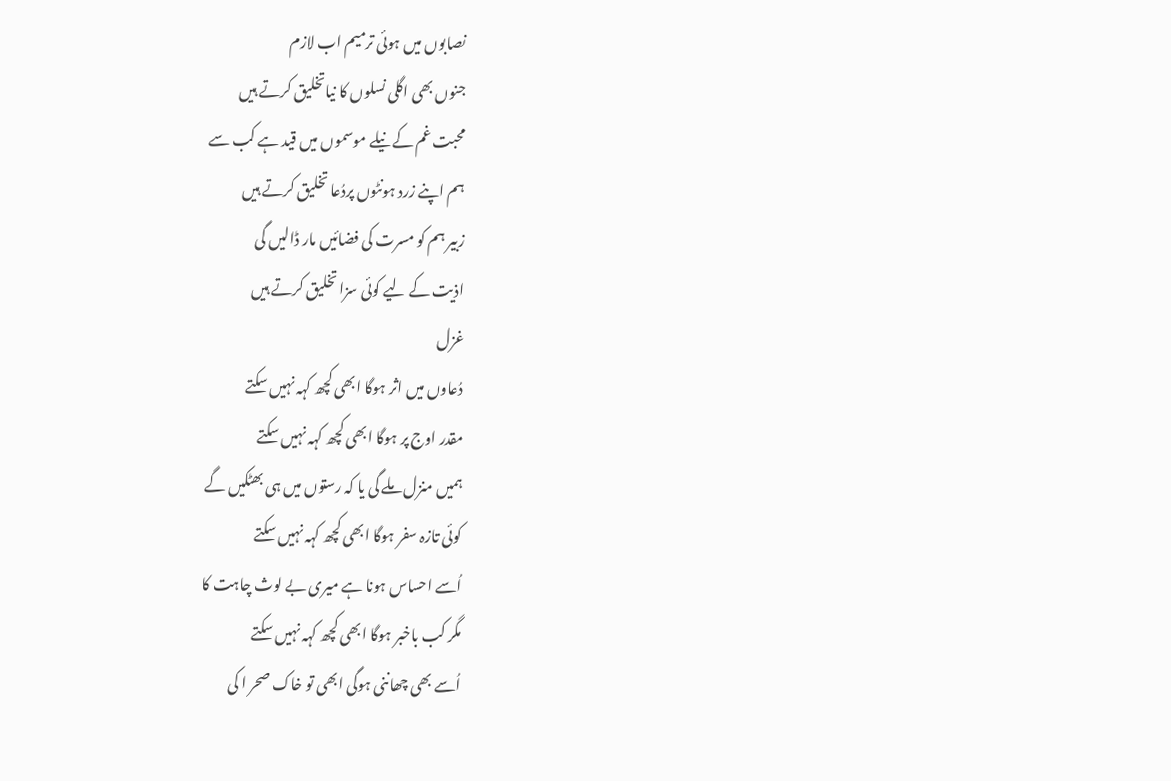نصابوں میں ہوئی ترمیم اب لازم
جنوں بھی اگلی نسلوں کا نیاتخلیق کرتے ہیں
محبت غم کے نیلے موسموں میں قید ہے کب سے
ہم اپنے زرد ہونٹوں پردُعا تخلیق کرتے ہیں
زبیر ہم کو مسرت کی فضائیں مار ڈالیں گی
اذیت کے لیے کوئی سزا تخلیق کرتے ہیں
غزل
دُعاوں میں اثر ہوگا ابھی کچھ کہہ نہیں سکتے
مقدر اوج پر ہوگا ابھی کچھ کہہ نہیں سکتے
ہمیں منزل ملے گی یا کہ رستوں میں ہی بھٹکیں گے
کوئی تازہ سفر ہوگا ابھی کچھ کہہ نہیں سکتے
اُسے احساس ہونا ہے میری بے لوث چاہت کا
مگر کب باخبر ہوگا ابھی کچھ کہہ نہیں سکتے
اُسے بھی چھاننی ہوگی ابھی تو خاک صحر ا کی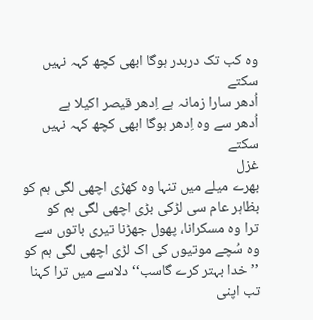وہ کب تک دربدر ہوگا ابھی کچھ کہہ نہیں سکتے
اُدھر سارا زمانہ ہے اِدھر قیصر اکیلا ہے
اُدھر سے وہ اِدھر ہوگا ابھی کچھ کہہ نہیں سکتے
غزل
بھرے میلے میں تنہا وہ کھڑی اچھی لگی ہم کو
بظاہر عام سی لڑکی بڑی اچھی لگی ہم کو
ترا وہ مسکرانا، پھول جھڑنا تیری باتوں سے
وہ سُچے موتیوں کی اک لڑی اچھی لگی ہم کو
’’خدا بہتر کرے گاسب‘‘ دلاسے میں ترا کہنا
تب اپنی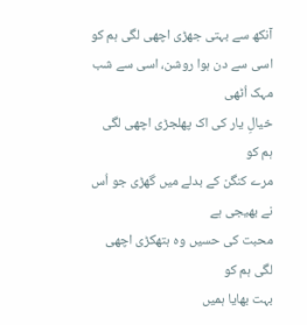آنکھ سے بہتی جھڑی اچھی لگی ہم کو
اسی سے دن ہوا روشن، اسی سے شب مہک اُٹھی
خیالِ یار کی اک پھلجڑی اچھی لگی ہم کو
مرے کنگن کے بدلے میں گھڑی جو اُس نے بھیجی ہے
محبت کی حسیں وہ ہتھکڑی اچھی لگی ہم کو
بہت بھایا ہمیں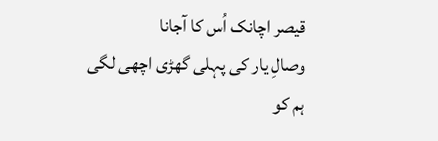قیصر اچانک اُس کا آجانا
وصالِ یار کی پہلی گھڑی اچھی لگی ہم کو